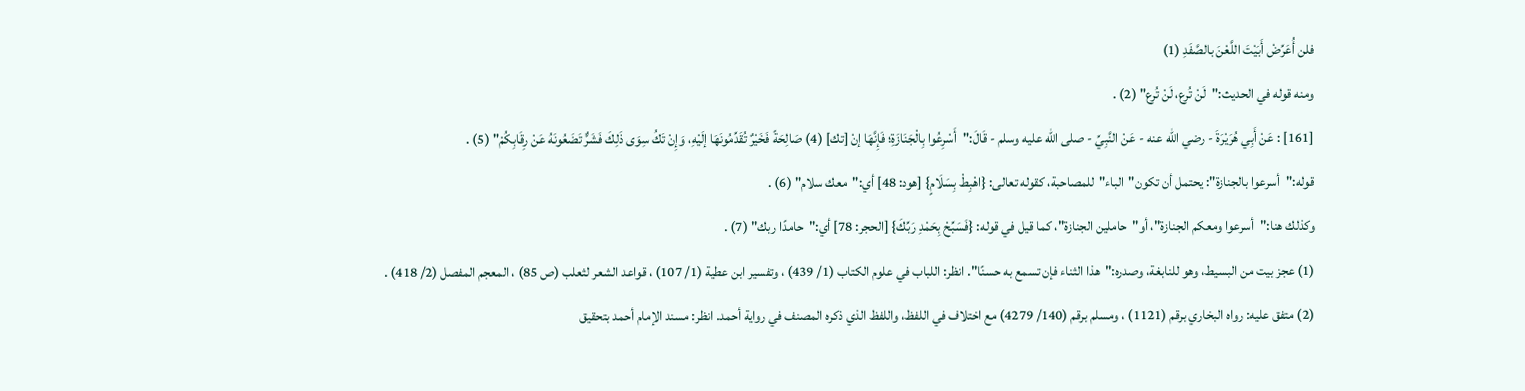فلن أُعَرِّضْ أَبَيْتَ اللَّعْنَ بالصَّفَدِ (1)
ومنه قوله في الحديث:"لَنْ تُرع، لَنْ تُرع" (2) .
[161] : عَنْ أَبِي هُرَيْرَةَ - رضي الله عنه - عَنْ النَّبِيِّ - صلى الله عليه وسلم - قَالَ:"أَسْرِعُوا بِالْجَنَازَةِ؛ فَإِنَّهَا إنْ [تك] (4) صَالِحَةً فَخَيْرٌ تُقَدِّمُونَهَا إلَيْهِ، وَإِنْ تَكُ سِوَى ذَلِكَ فَشَرٌّ تَضَعُونَهُ عَنْ رِقَابِكُمْ" (5) .
قوله:"أسرعوا بالجنازة": يحتمل أن تكون"الباء"للمصاحبة، كقوله تعالى: {اهْبِطْ بِسَلَامٍ} [هود: 48] أي:"معك سلام" (6) .
وكذلك هنا:"أسرعوا ومعكم الجنازة"، أو"حاملين الجنازة"، كما قيل في قوله: {فَسَبِّحْ بِحَمْدِ رَبِّكَ} [الحجر: 78] أي:"حامدًا ربك" (7) .
(1) عجز بيت من البسيط، وهو للنابغة، وصدره:"هذا الثناء فإن تسمع به حسنًا". انظر: اللباب في علوم الكتاب (1/ 439) ، وتفسير ابن عطية (1/ 107) ، قواعد الشعر لثعلب (ص 85) ، المعجم المفصل (2/ 418) .
(2) متفق عليه: رواه البخاري برقم (1121) ، ومسلم برقم (140/ 4279) مع اختلاف في اللفظ، واللفظ الذي ذكره المصنف في رواية أحمد. انظر: مسند الإمام أحمد بتحقيق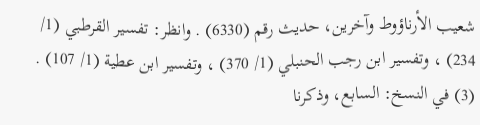شعيب الأرناؤوط وآخرين، حديث رقم (6330) . وانظر: تفسير القرطبي (1/ 234) ، وتفسير ابن رجب الحنبلي (1/ 370) ، وتفسير ابن عطية (1/ 107) .
(3) في النسخ: السابع، وذكرنا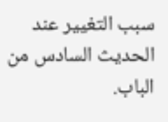سبب التغيير عند الحديث السادس من الباب.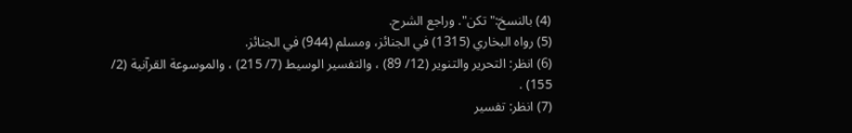(4) بالنسخ:"تكن". وراجع الشرح.
(5) رواه البخاري (1315) في الجنائز، ومسلم (944) في الجنائز.
(6) انظر: التحرير والتنوير (12/ 89) ، والتفسير الوسيط (7/ 215) ، والموسوعة القرآنية (2/ 155) .
(7) انظر: تفسير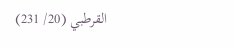القرطبي (20/ 231)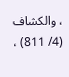، والكشاف (4/ 811) ،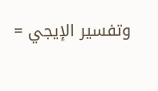وتفسير الإيجي =